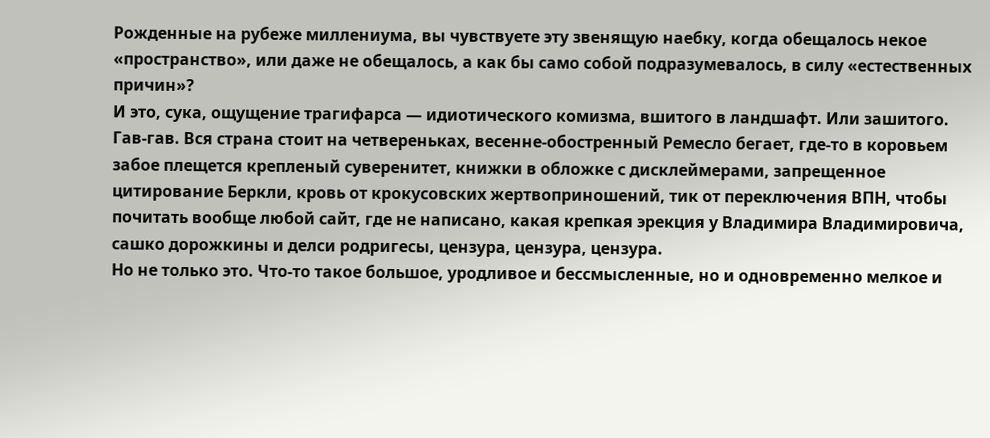Рожденные на рубеже миллениума, вы чувствуете эту звенящую наебку, когда обещалось некое «пространство», или даже не обещалось, а как бы само собой подразумевалось, в силу «естественных причин»?
И это, сука, ощущение трагифарса — идиотического комизма, вшитого в ландшафт. Или зашитого. Гав-гав. Вся страна стоит на четвереньках, весенне-обостренный Ремесло бегает, где-то в коровьем забое плещется крепленый суверенитет, книжки в обложке с дисклеймерами, запрещенное цитирование Беркли, кровь от крокусовских жертвоприношений, тик от переключения ВПН, чтобы почитать вообще любой сайт, где не написано, какая крепкая эрекция у Владимира Владимировича, сашко дорожкины и делси родригесы, цензура, цензура, цензура.
Но не только это. Что-то такое большое, уродливое и бессмысленные, но и одновременно мелкое и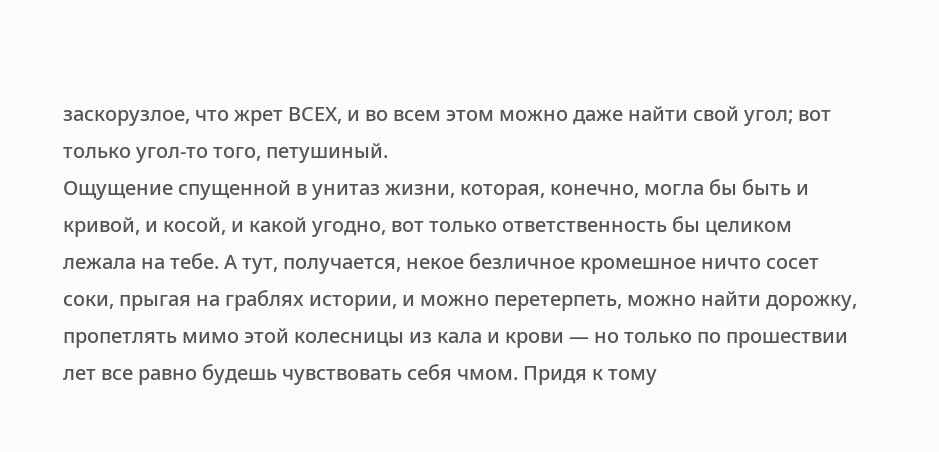заскорузлое, что жрет ВСЕХ, и во всем этом можно даже найти свой угол; вот только угол-то того, петушиный.
Ощущение спущенной в унитаз жизни, которая, конечно, могла бы быть и кривой, и косой, и какой угодно, вот только ответственность бы целиком лежала на тебе. А тут, получается, некое безличное кромешное ничто сосет соки, прыгая на граблях истории, и можно перетерпеть, можно найти дорожку, пропетлять мимо этой колесницы из кала и крови — но только по прошествии лет все равно будешь чувствовать себя чмом. Придя к тому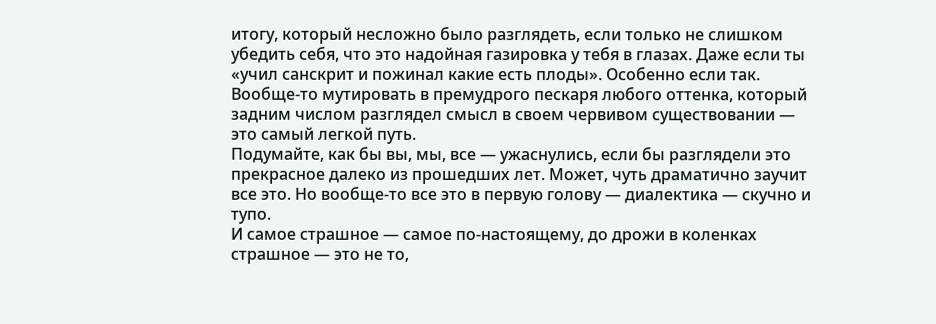итогу, который несложно было разглядеть, если только не слишком убедить себя, что это надойная газировка у тебя в глазах. Даже если ты «учил санскрит и пожинал какие есть плоды». Особенно если так. Вообще-то мутировать в премудрого пескаря любого оттенка, который задним числом разглядел смысл в своем червивом существовании — это самый легкой путь.
Подумайте, как бы вы, мы, все — ужаснулись, если бы разглядели это прекрасное далеко из прошедших лет. Может, чуть драматично заучит все это. Но вообще-то все это в первую голову — диалектика — скучно и тупо.
И самое страшное — самое по-настоящему, до дрожи в коленках страшное — это не то,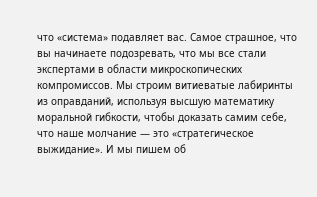что «система» подавляет вас. Самое страшное, что вы начинаете подозревать, что мы все стали экспертами в области микроскопических компромиссов. Мы строим витиеватые лабиринты из оправданий, используя высшую математику моральной гибкости, чтобы доказать самим себе, что наше молчание — это «стратегическое выжидание». И мы пишем об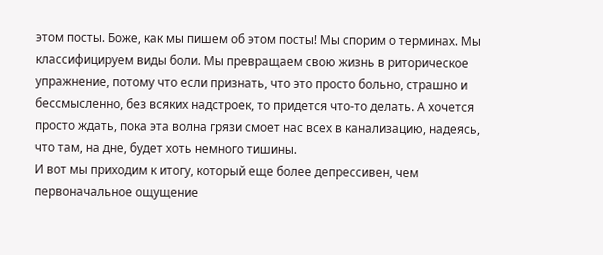этом посты. Боже, как мы пишем об этом посты! Мы спорим о терминах. Мы классифицируем виды боли. Мы превращаем свою жизнь в риторическое упражнение, потому что если признать, что это просто больно, страшно и бессмысленно, без всяких надстроек, то придется что-то делать. А хочется просто ждать, пока эта волна грязи смоет нас всех в канализацию, надеясь, что там, на дне, будет хоть немного тишины.
И вот мы приходим к итогу, который еще более депрессивен, чем первоначальное ощущение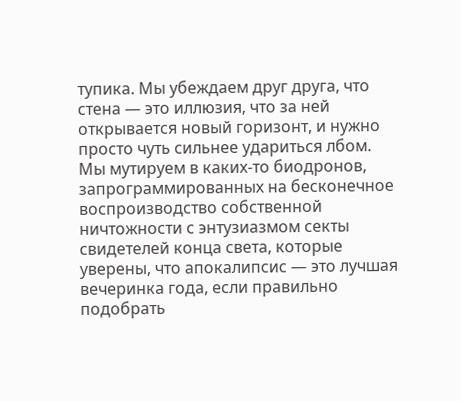тупика. Мы убеждаем друг друга, что стена — это иллюзия, что за ней открывается новый горизонт, и нужно просто чуть сильнее удариться лбом. Мы мутируем в каких-то биодронов, запрограммированных на бесконечное воспроизводство собственной ничтожности с энтузиазмом секты свидетелей конца света, которые уверены, что апокалипсис — это лучшая вечеринка года, если правильно подобрать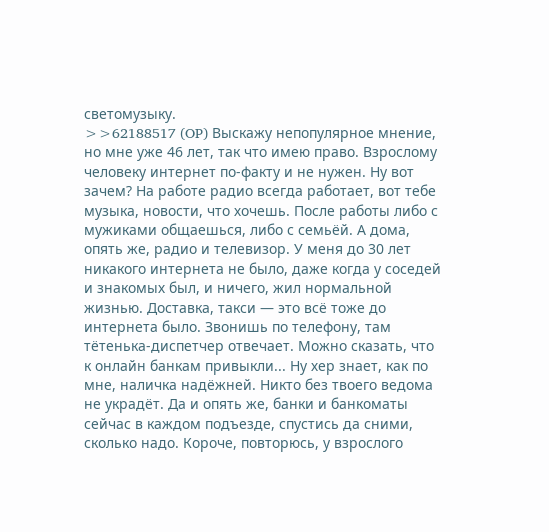светомузыку.
>>62188517 (OP) Выскажу непопулярное мнение, но мне уже 46 лет, так что имею право. Взрослому человеку интернет по-факту и не нужен. Ну вот зачем? На работе радио всегда работает, вот тебе музыка, новости, что хочешь. После работы либо с мужиками общаешься, либо с семьёй. А дома, опять же, радио и телевизор. У меня до 30 лет никакого интернета не было, даже когда у соседей и знакомых был, и ничего, жил нормальной жизнью. Доставка, такси — это всё тоже до интернета было. Звонишь по телефону, там тётенька-диспетчер отвечает. Можно сказать, что к онлайн банкам привыкли... Ну хер знает, как по мне, наличка надёжней. Никто без твоего ведома не украдёт. Да и опять же, банки и банкоматы сейчас в каждом подъезде, спустись да сними, сколько надо. Короче, повторюсь, у взрослого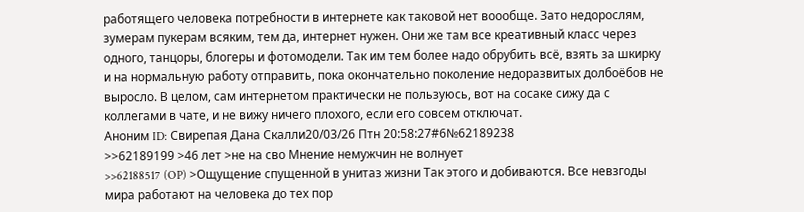работящего человека потребности в интернете как таковой нет воообще. Зато недорослям, зумерам пукерам всяким, тем да, интернет нужен. Они же там все креативный класс через одного, танцоры, блогеры и фотомодели. Так им тем более надо обрубить всё, взять за шкирку и на нормальную работу отправить, пока окончательно поколение недоразвитых долбоёбов не выросло. В целом, сам интернетом практически не пользуюсь, вот на сосаке сижу да с коллегами в чате, и не вижу ничего плохого, если его совсем отключат.
Аноним ID: Свирепая Дана Скалли20/03/26 Птн 20:58:27#6№62189238
>>62189199 >46 лет >не на сво Мнение немужчин не волнует
>>62188517 (OP) >Ощущение спущенной в унитаз жизни Так этого и добиваются. Все невзгоды мира работают на человека до тех пор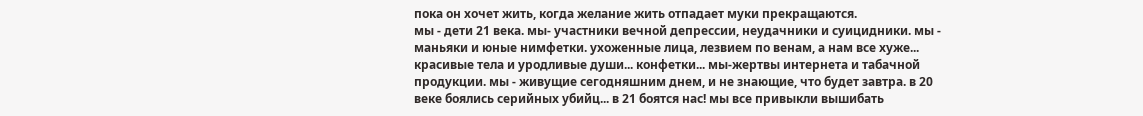пока он хочет жить, когда желание жить отпадает муки прекращаются.
мы - дети 21 века. мы- участники вечной депрессии, неудачники и суицидники. мы - маньяки и юные нимфетки. ухоженные лица, лезвием по венам, а нам все хуже... красивые тела и уродливые души... конфетки... мы-жертвы интернета и табачной продукции. мы - живущие сегодняшним днем, и не знающие, что будет завтра. в 20 веке боялись серийных убийц... в 21 боятся нас! мы все привыкли вышибать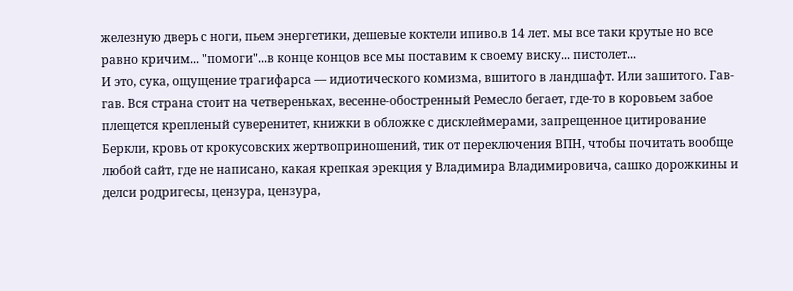железную дверь с ноги, пьем энергетики, дешевые коктели ипиво.в 14 лет. мы все таки крутые но все равно кричим... "помоги"...в конце концов все мы поставим к своему виску... пистолет...
И это, сука, ощущение трагифарса — идиотического комизма, вшитого в ландшафт. Или зашитого. Гав-гав. Вся страна стоит на четвереньках, весенне-обостренный Ремесло бегает, где-то в коровьем забое плещется крепленый суверенитет, книжки в обложке с дисклеймерами, запрещенное цитирование Беркли, кровь от крокусовских жертвоприношений, тик от переключения ВПН, чтобы почитать вообще любой сайт, где не написано, какая крепкая эрекция у Владимира Владимировича, сашко дорожкины и делси родригесы, цензура, цензура,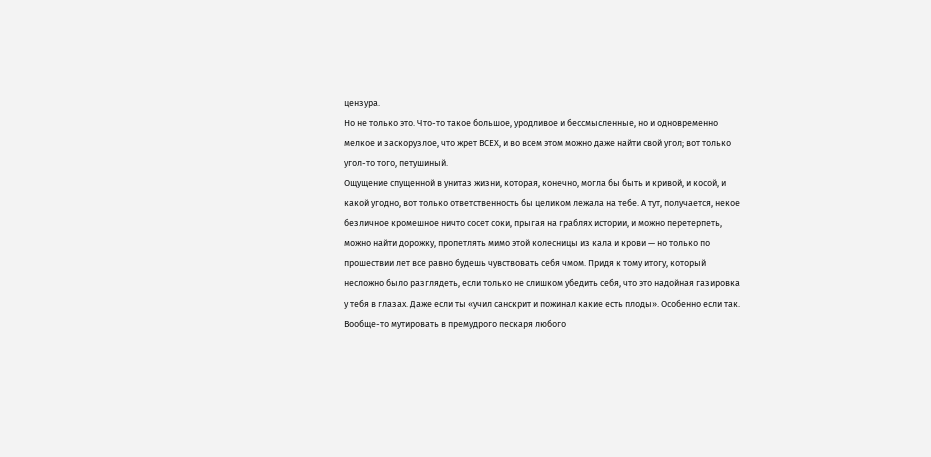цензура.
Но не только это. Что-то такое большое, уродливое и бессмысленные, но и одновременно мелкое и заскорузлое, что жрет ВСЕХ, и во всем этом можно даже найти свой угол; вот только угол-то того, петушиный.
Ощущение спущенной в унитаз жизни, которая, конечно, могла бы быть и кривой, и косой, и какой угодно, вот только ответственность бы целиком лежала на тебе. А тут, получается, некое безличное кромешное ничто сосет соки, прыгая на граблях истории, и можно перетерпеть, можно найти дорожку, пропетлять мимо этой колесницы из кала и крови — но только по прошествии лет все равно будешь чувствовать себя чмом. Придя к тому итогу, который несложно было разглядеть, если только не слишком убедить себя, что это надойная газировка у тебя в глазах. Даже если ты «учил санскрит и пожинал какие есть плоды». Особенно если так. Вообще-то мутировать в премудрого пескаря любого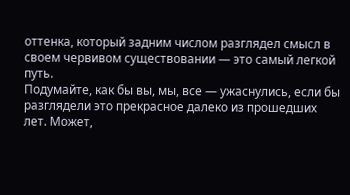оттенка, который задним числом разглядел смысл в своем червивом существовании — это самый легкой путь.
Подумайте, как бы вы, мы, все — ужаснулись, если бы разглядели это прекрасное далеко из прошедших лет. Может,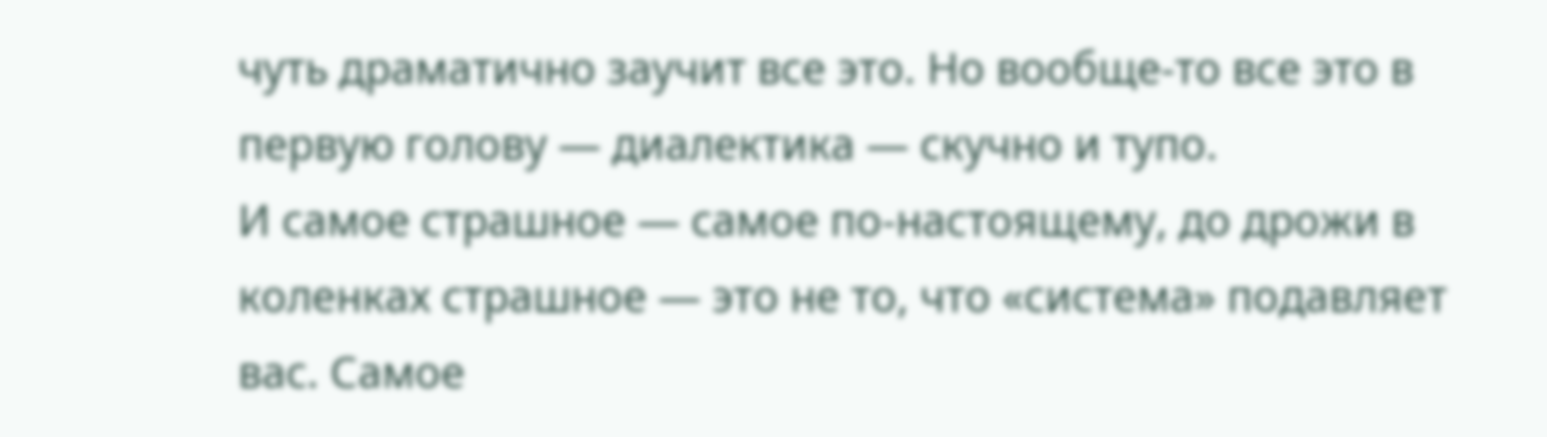чуть драматично заучит все это. Но вообще-то все это в первую голову — диалектика — скучно и тупо.
И самое страшное — самое по-настоящему, до дрожи в коленках страшное — это не то, что «система» подавляет вас. Самое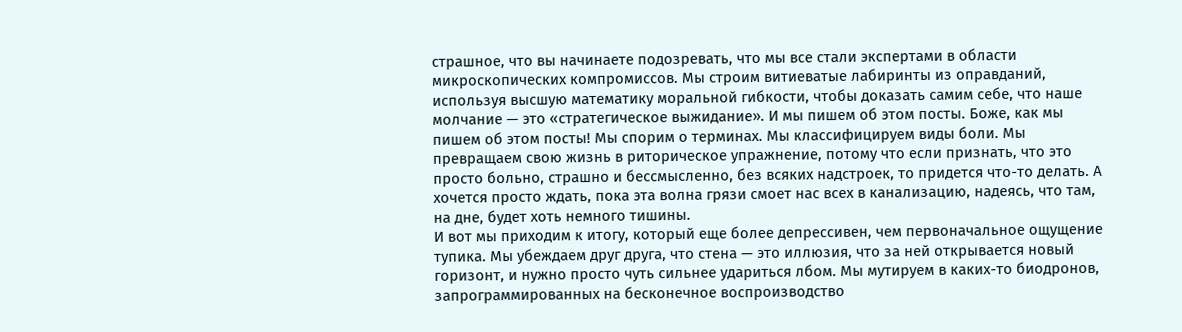страшное, что вы начинаете подозревать, что мы все стали экспертами в области микроскопических компромиссов. Мы строим витиеватые лабиринты из оправданий, используя высшую математику моральной гибкости, чтобы доказать самим себе, что наше молчание — это «стратегическое выжидание». И мы пишем об этом посты. Боже, как мы пишем об этом посты! Мы спорим о терминах. Мы классифицируем виды боли. Мы превращаем свою жизнь в риторическое упражнение, потому что если признать, что это просто больно, страшно и бессмысленно, без всяких надстроек, то придется что-то делать. А хочется просто ждать, пока эта волна грязи смоет нас всех в канализацию, надеясь, что там, на дне, будет хоть немного тишины.
И вот мы приходим к итогу, который еще более депрессивен, чем первоначальное ощущение тупика. Мы убеждаем друг друга, что стена — это иллюзия, что за ней открывается новый горизонт, и нужно просто чуть сильнее удариться лбом. Мы мутируем в каких-то биодронов, запрограммированных на бесконечное воспроизводство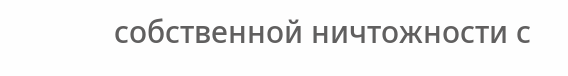собственной ничтожности с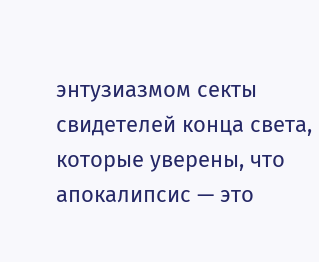энтузиазмом секты свидетелей конца света, которые уверены, что апокалипсис — это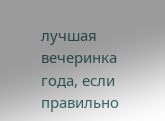лучшая вечеринка года, если правильно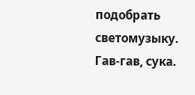подобрать светомузыку.
Гав-гав, сука.